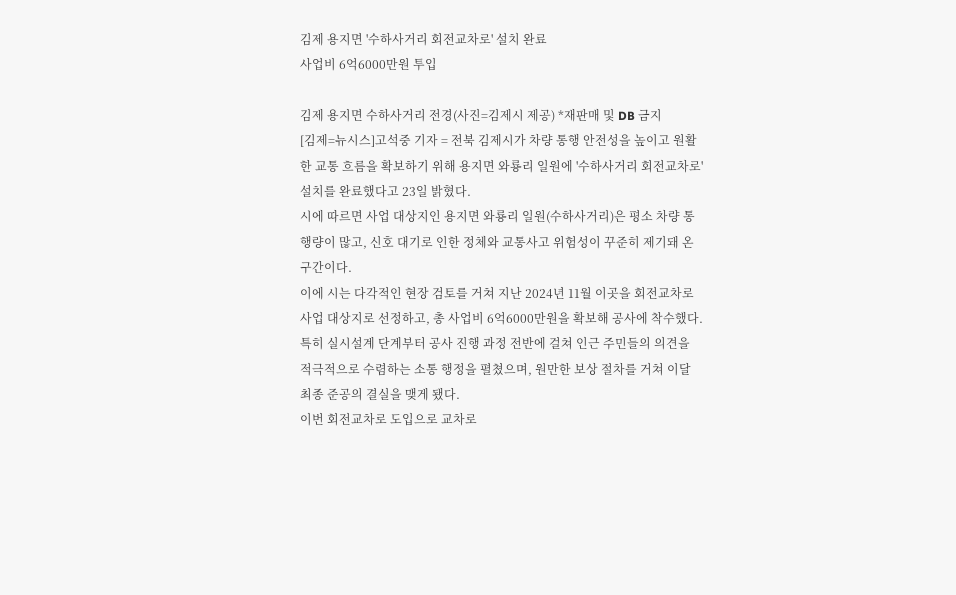김제 용지면 '수하사거리 회전교차로' 설치 완료
사업비 6억6000만원 투입

김제 용지면 수하사거리 전경(사진=김제시 제공) *재판매 및 DB 금지
[김제=뉴시스]고석중 기자 = 전북 김제시가 차량 통행 안전성을 높이고 원활한 교통 흐름을 확보하기 위해 용지면 와룡리 일원에 '수하사거리 회전교차로' 설치를 완료했다고 23일 밝혔다.
시에 따르면 사업 대상지인 용지면 와룡리 일원(수하사거리)은 평소 차량 통행량이 많고, 신호 대기로 인한 정체와 교통사고 위험성이 꾸준히 제기돼 온 구간이다.
이에 시는 다각적인 현장 검토를 거쳐 지난 2024년 11월 이곳을 회전교차로 사업 대상지로 선정하고, 총 사업비 6억6000만원을 확보해 공사에 착수했다.
특히 실시설계 단계부터 공사 진행 과정 전반에 걸쳐 인근 주민들의 의견을 적극적으로 수렴하는 소통 행정을 펼쳤으며, 원만한 보상 절차를 거쳐 이달 최종 준공의 결실을 맺게 됐다.
이번 회전교차로 도입으로 교차로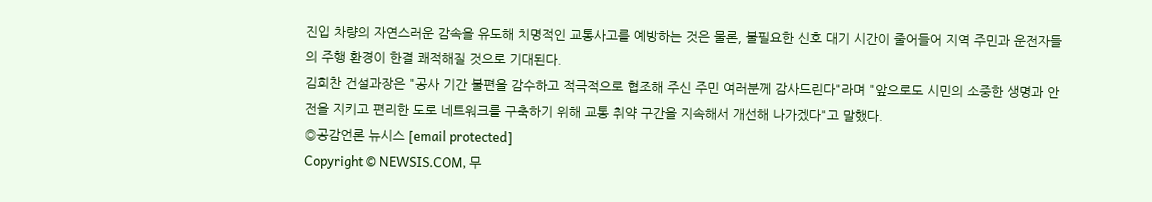진입 차량의 자연스러운 감속을 유도해 치명적인 교통사고를 예방하는 것은 물론, 불필요한 신호 대기 시간이 줄어들어 지역 주민과 운전자들의 주행 환경이 한결 쾌적해질 것으로 기대된다.
김희찬 건설과장은 "공사 기간 불편을 감수하고 적극적으로 협조해 주신 주민 여러분께 감사드린다"라며 "앞으로도 시민의 소중한 생명과 안전을 지키고 편리한 도로 네트워크를 구축하기 위해 교통 취약 구간을 지속해서 개선해 나가겠다"고 말했다.
◎공감언론 뉴시스 [email protected]
Copyright © NEWSIS.COM, 무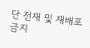단 전재 및 재배포 금지